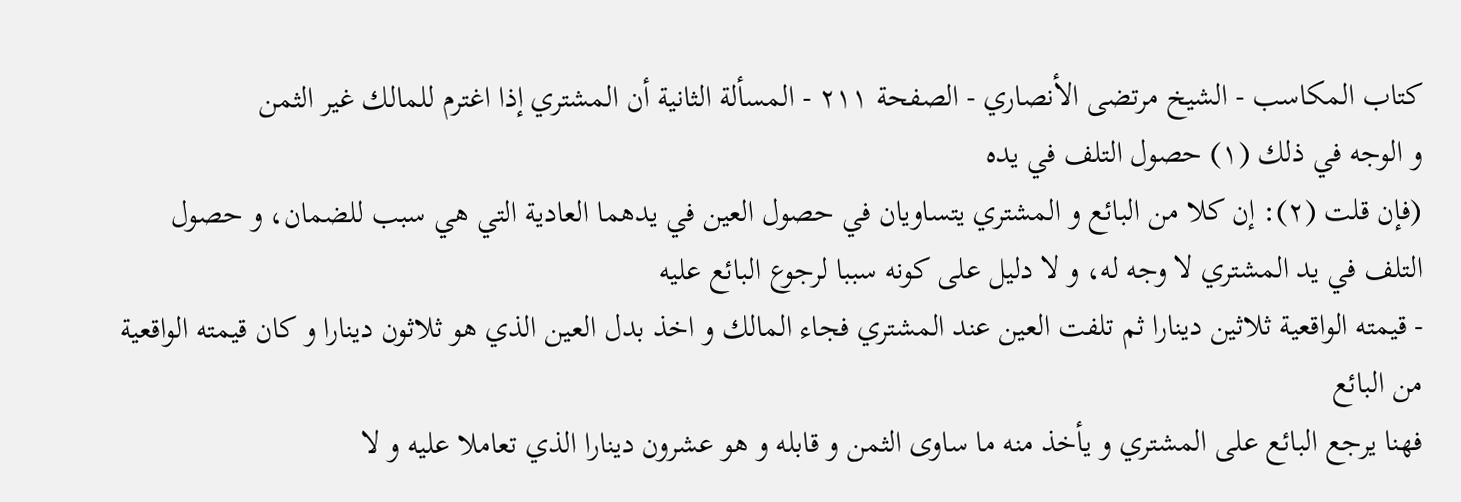كتاب المكاسب - الشيخ مرتضى الأنصاري - الصفحة ٢١١ - المسألة الثانية أن المشتري إذا اغترم للمالك غير الثمن
و الوجه في ذلك (١) حصول التلف في يده
(فإن قلت (٢): إن كلا من البائع و المشتري يتساويان في حصول العين في يدهما العادية التي هي سبب للضمان، و حصول التلف في يد المشتري لا وجه له، و لا دليل على كونه سببا لرجوع البائع عليه
- قيمته الواقعية ثلاثين دينارا ثم تلفت العين عند المشتري فجاء المالك و اخذ بدل العين الذي هو ثلاثون دينارا و كان قيمته الواقعية من البائع
فهنا يرجع البائع على المشتري و يأخذ منه ما ساوى الثمن و قابله و هو عشرون دينارا الذي تعاملا عليه و لا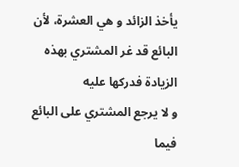يأخذ الزائد و هي العشرة، لأن البائع قد غر المشتري بهذه الزيادة فدركها عليه
و لا يرجع المشتري على البائع فيما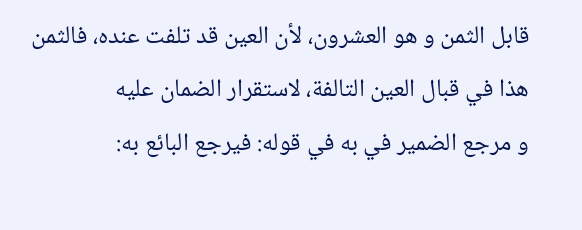قابل الثمن و هو العشرون، لأن العين قد تلفت عنده، فالثمن هذا في قبال العين التالفة، لاستقرار الضمان عليه
و مرجع الضمير في به في قوله: فيرجع البائع به: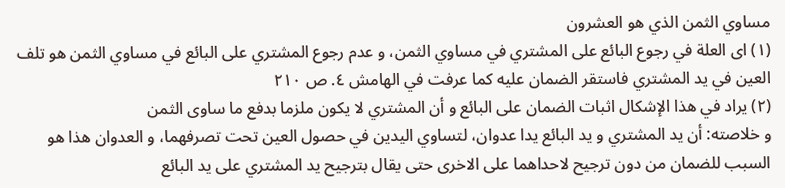مساوي الثمن الذي هو العشرون
(١) اى العلة في رجوع البائع على المشتري في مساوي الثمن، و عدم رجوع المشتري على البائع في مساوي الثمن هو تلف العين في يد المشتري فاستقر الضمان عليه كما عرفت في الهامش ٤. ص ٢١٠
(٢) يراد في هذا الإشكال اثبات الضمان على البائع و أن المشتري لا يكون ملزما بدفع ما ساوى الثمن
و خلاصته: أن يد المشتري و يد البائع يدا عدوان، لتساوي اليدين في حصول العين تحت تصرفهما، و العدوان هذا هو السبب للضمان من دون ترجيح لاحداهما على الاخرى حتى يقال بترجيح يد المشتري على يد البائع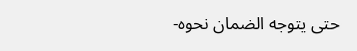حتى يتوجه الضمان نحوه-